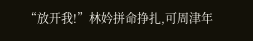“放开我!”林妗拼命挣扎,可周津年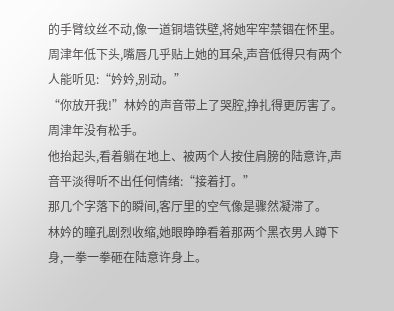的手臂纹丝不动,像一道铜墙铁壁,将她牢牢禁锢在怀里。
周津年低下头,嘴唇几乎贴上她的耳朵,声音低得只有两个人能听见:“妗妗,别动。”
“你放开我!”林妗的声音带上了哭腔,挣扎得更厉害了。
周津年没有松手。
他抬起头,看着躺在地上、被两个人按住肩膀的陆意许,声音平淡得听不出任何情绪:“接着打。”
那几个字落下的瞬间,客厅里的空气像是骤然凝滞了。
林妗的瞳孔剧烈收缩,她眼睁睁看着那两个黑衣男人蹲下身,一拳一拳砸在陆意许身上。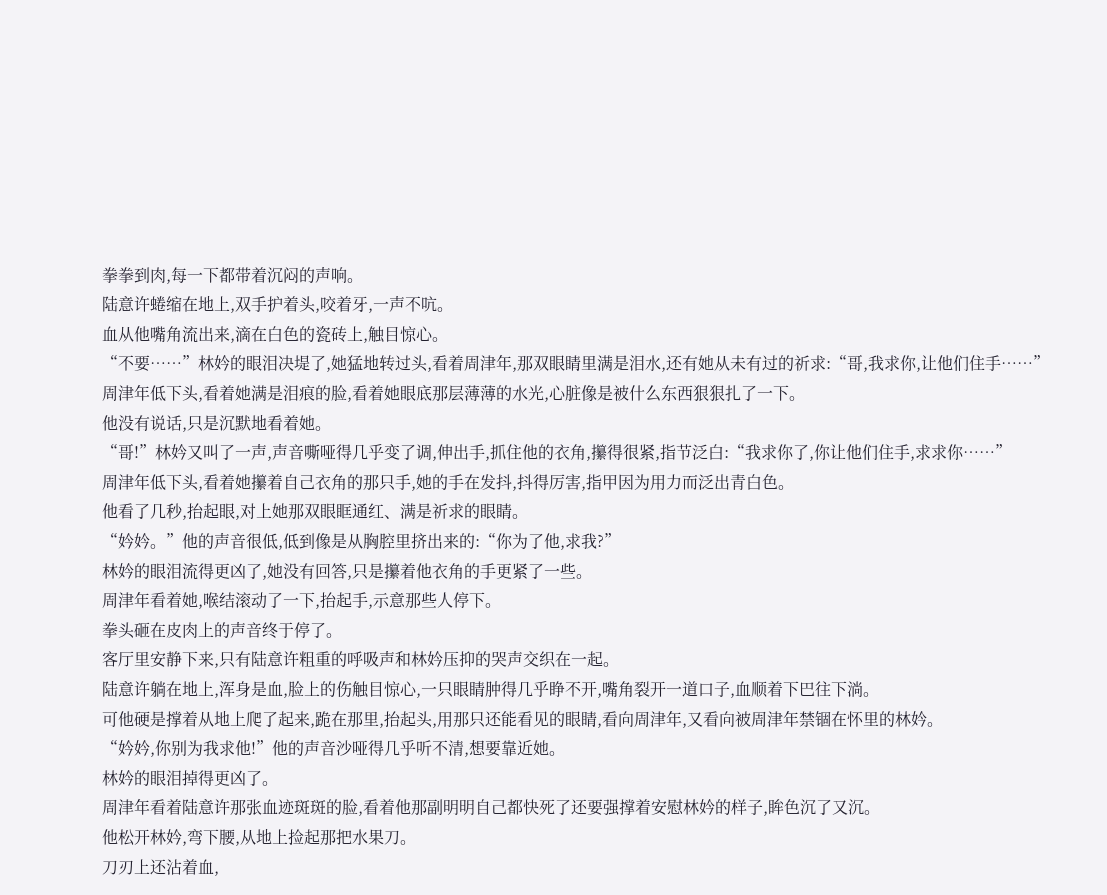拳拳到肉,每一下都带着沉闷的声响。
陆意许蜷缩在地上,双手护着头,咬着牙,一声不吭。
血从他嘴角流出来,滴在白色的瓷砖上,触目惊心。
“不要……”林妗的眼泪决堤了,她猛地转过头,看着周津年,那双眼睛里满是泪水,还有她从未有过的祈求:“哥,我求你,让他们住手……”
周津年低下头,看着她满是泪痕的脸,看着她眼底那层薄薄的水光,心脏像是被什么东西狠狠扎了一下。
他没有说话,只是沉默地看着她。
“哥!”林妗又叫了一声,声音嘶哑得几乎变了调,伸出手,抓住他的衣角,攥得很紧,指节泛白:“我求你了,你让他们住手,求求你……”
周津年低下头,看着她攥着自己衣角的那只手,她的手在发抖,抖得厉害,指甲因为用力而泛出青白色。
他看了几秒,抬起眼,对上她那双眼眶通红、满是祈求的眼睛。
“妗妗。”他的声音很低,低到像是从胸腔里挤出来的:“你为了他,求我?”
林妗的眼泪流得更凶了,她没有回答,只是攥着他衣角的手更紧了一些。
周津年看着她,喉结滚动了一下,抬起手,示意那些人停下。
拳头砸在皮肉上的声音终于停了。
客厅里安静下来,只有陆意许粗重的呼吸声和林妗压抑的哭声交织在一起。
陆意许躺在地上,浑身是血,脸上的伤触目惊心,一只眼睛肿得几乎睁不开,嘴角裂开一道口子,血顺着下巴往下淌。
可他硬是撑着从地上爬了起来,跪在那里,抬起头,用那只还能看见的眼睛,看向周津年,又看向被周津年禁锢在怀里的林妗。
“妗妗,你别为我求他!”他的声音沙哑得几乎听不清,想要靠近她。
林妗的眼泪掉得更凶了。
周津年看着陆意许那张血迹斑斑的脸,看着他那副明明自己都快死了还要强撑着安慰林妗的样子,眸色沉了又沉。
他松开林妗,弯下腰,从地上捡起那把水果刀。
刀刃上还沾着血,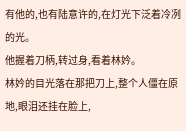有他的,也有陆意许的,在灯光下泛着冷冽的光。
他握着刀柄,转过身,看着林妗。
林妗的目光落在那把刀上,整个人僵在原地,眼泪还挂在脸上,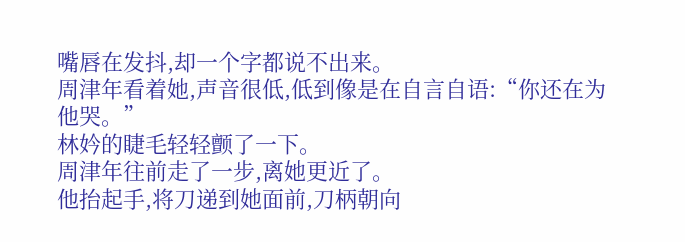嘴唇在发抖,却一个字都说不出来。
周津年看着她,声音很低,低到像是在自言自语:“你还在为他哭。”
林妗的睫毛轻轻颤了一下。
周津年往前走了一步,离她更近了。
他抬起手,将刀递到她面前,刀柄朝向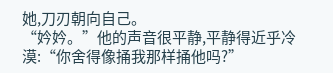她,刀刃朝向自己。
“妗妗。”他的声音很平静,平静得近乎冷漠:“你舍得像捅我那样捅他吗?”